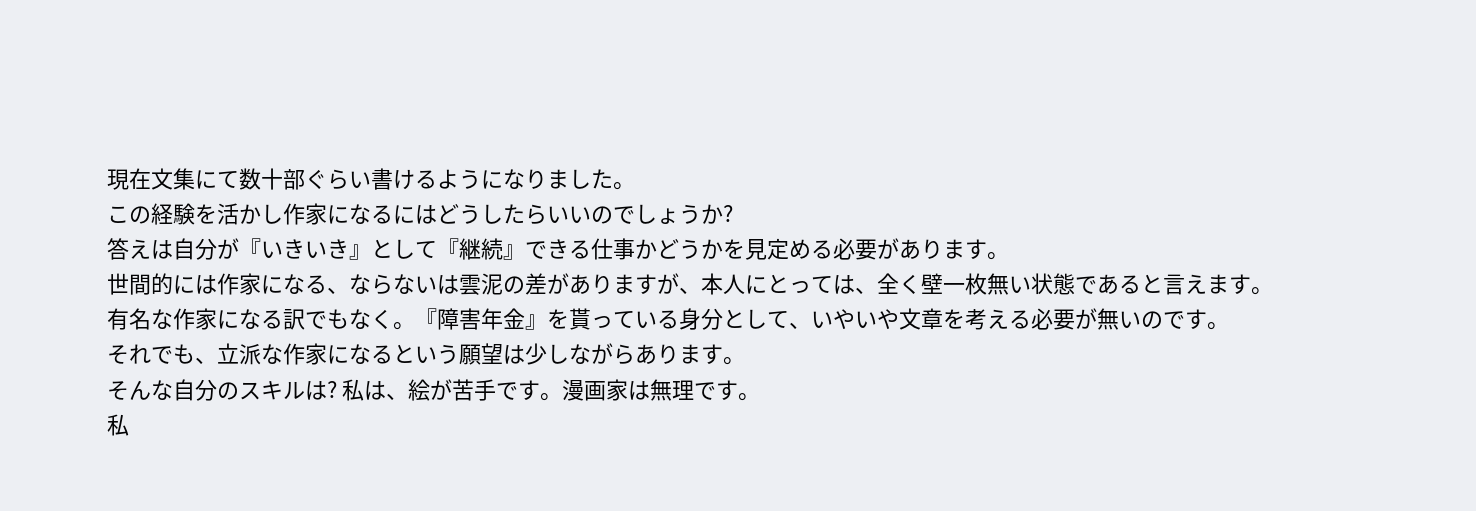現在文集にて数十部ぐらい書けるようになりました。
この経験を活かし作家になるにはどうしたらいいのでしょうか?
答えは自分が『いきいき』として『継続』できる仕事かどうかを見定める必要があります。
世間的には作家になる、ならないは雲泥の差がありますが、本人にとっては、全く壁一枚無い状態であると言えます。
有名な作家になる訳でもなく。『障害年金』を貰っている身分として、いやいや文章を考える必要が無いのです。
それでも、立派な作家になるという願望は少しながらあります。
そんな自分のスキルは? 私は、絵が苦手です。漫画家は無理です。
私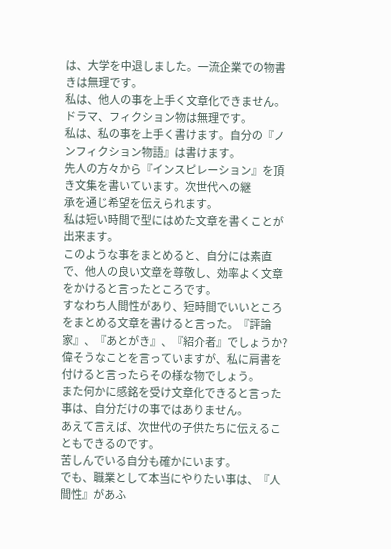は、大学を中退しました。一流企業での物書きは無理です。
私は、他人の事を上手く文章化できません。ドラマ、フィクション物は無理です。
私は、私の事を上手く書けます。自分の『ノンフィクション物語』は書けます。
先人の方々から『インスピレーション』を頂き文集を書いています。次世代への継
承を通じ希望を伝えられます。
私は短い時間で型にはめた文章を書くことが出来ます。
このような事をまとめると、自分には素直で、他人の良い文章を尊敬し、効率よく文章をかけると言ったところです。
すなわち人間性があり、短時間でいいところをまとめる文章を書けると言った。『評論家』、『あとがき』、『紹介者』でしょうか?
偉そうなことを言っていますが、私に肩書を付けると言ったらその様な物でしょう。
また何かに感銘を受け文章化できると言った事は、自分だけの事ではありません。
あえて言えば、次世代の子供たちに伝えることもできるのです。
苦しんでいる自分も確かにいます。
でも、職業として本当にやりたい事は、『人間性』があふ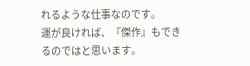れるような仕事なのです。
運が良ければ、『傑作』もできるのではと思います。